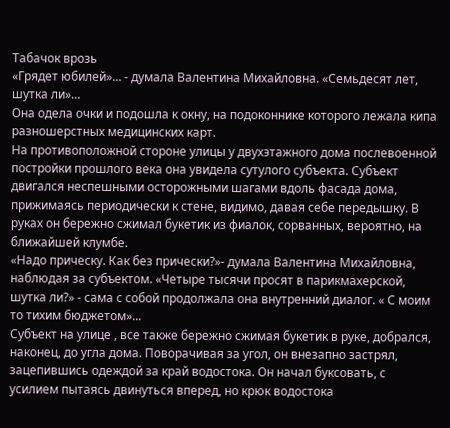Табачок врозь
«Грядет юбилей»… - думала Валентина Михайловна. «Семьдесят лет, шутка ли»…
Она одела очки и подошла к окну, на подоконнике которого лежала кипа разношерстных медицинских карт.
На противоположной стороне улицы у двухэтажного дома послевоенной постройки прошлого века она увидела сутулого субъекта. Субъект двигался неспешными осторожными шагами вдоль фасада дома, прижимаясь периодически к стене, видимо, давая себе передышку. В руках он бережно сжимал букетик из фиалок, сорванных, вероятно, на ближайшей клумбе.
«Надо прическу. Как без прически?»- думала Валентина Михайловна, наблюдая за субъектом. «Четыре тысячи просят в парикмахерской, шутка ли?» - сама с собой продолжала она внутренний диалог. « С моим то тихим бюджетом»...
Субъект на улице , все также бережно сжимая букетик в руке, добрался, наконец, до угла дома. Поворачивая за угол, он внезапно застрял, зацепившись одеждой за край водостока. Он начал буксовать, с усилием пытаясь двинуться вперед, но крюк водостока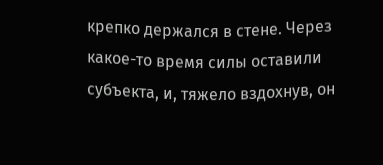крепко держался в стене. Через какое-то время силы оставили субъекта, и, тяжело вздохнув, он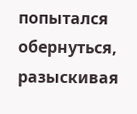попытался обернуться, разыскивая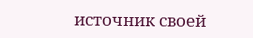источник своей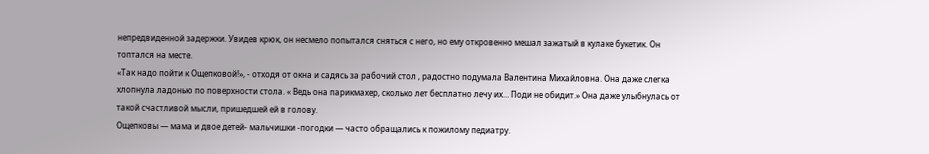непредвиденной задержки. Увидев крюк, он несмело попытался сняться с него, но ему откровенно мешал зажатый в кулаке букетик. Он топтался на месте.
«Так надо пойти к Ощепковой!», - отходя от окна и садясь за рабочий стол , радостно подумала Валентина Михайловна. Она даже слегка хлопнула ладонью по поверхности стола. « Ведь она парикмахер, сколько лет бесплатно лечу их… Поди не обидит.» Она даже улыбнулась от такой счастливой мысли, пришедшей ей в голову.
Ощепковы — мама и двое детей- мальчишки -погодки — часто обращались к пожилому педиатру.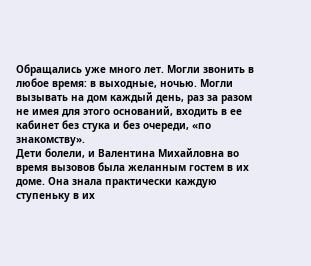Обращались уже много лет. Могли звонить в любое время: в выходные, ночью. Могли вызывать на дом каждый день, раз за разом не имея для этого оснований, входить в ее кабинет без стука и без очереди, «по знакомству».
Дети болели, и Валентина Михайловна во время вызовов была желанным гостем в их доме. Она знала практически каждую ступеньку в их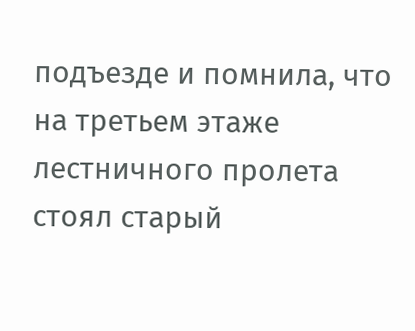подъезде и помнила, что на третьем этаже лестничного пролета стоял старый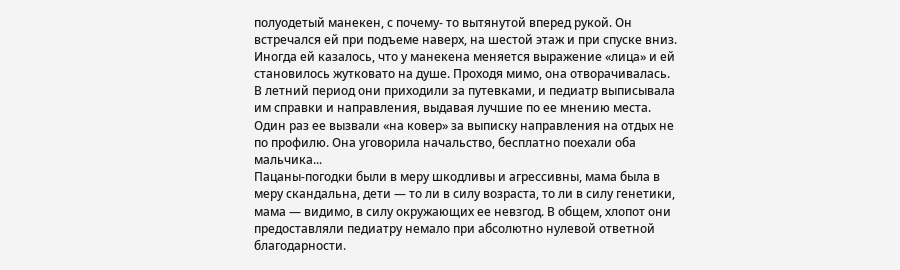полуодетый манекен, с почему- то вытянутой вперед рукой. Он встречался ей при подъеме наверх, на шестой этаж и при спуске вниз. Иногда ей казалось, что у манекена меняется выражение «лица» и ей становилось жутковато на душе. Проходя мимо, она отворачивалась.
В летний период они приходили за путевками, и педиатр выписывала им справки и направления, выдавая лучшие по ее мнению места. Один раз ее вызвали «на ковер» за выписку направления на отдых не по профилю. Она уговорила начальство, бесплатно поехали оба мальчика...
Пацаны-погодки были в меру шкодливы и агрессивны, мама была в меру скандальна, дети — то ли в силу возраста, то ли в силу генетики, мама — видимо, в силу окружающих ее невзгод. В общем, хлопот они предоставляли педиатру немало при абсолютно нулевой ответной благодарности.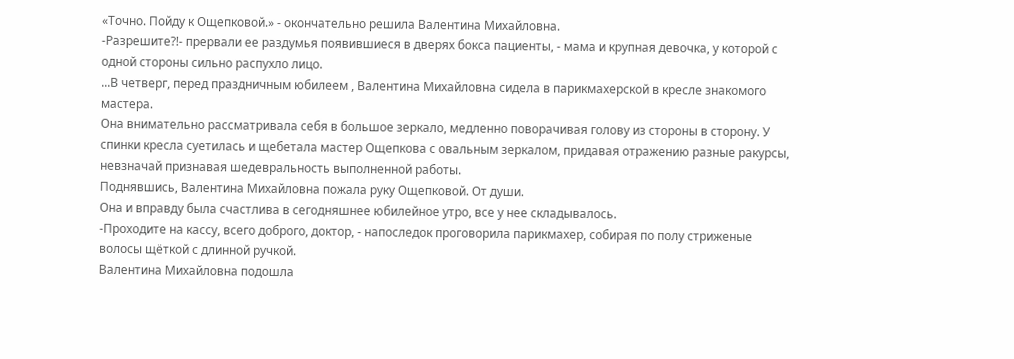«Точно. Пойду к Ощепковой.» - окончательно решила Валентина Михайловна.
-Разрешите?!- прервали ее раздумья появившиеся в дверях бокса пациенты, - мама и крупная девочка, у которой с одной стороны сильно распухло лицо.
...В четверг, перед праздничным юбилеем , Валентина Михайловна сидела в парикмахерской в кресле знакомого мастера.
Она внимательно рассматривала себя в большое зеркало, медленно поворачивая голову из стороны в сторону. У спинки кресла суетилась и щебетала мастер Ощепкова с овальным зеркалом, придавая отражению разные ракурсы, невзначай признавая шедевральность выполненной работы.
Поднявшись, Валентина Михайловна пожала руку Ощепковой. От души.
Она и вправду была счастлива в сегодняшнее юбилейное утро, все у нее складывалось.
-Проходите на кассу, всего доброго, доктор, - напоследок проговорила парикмахер, собирая по полу стриженые волосы щёткой с длинной ручкой.
Валентина Михайловна подошла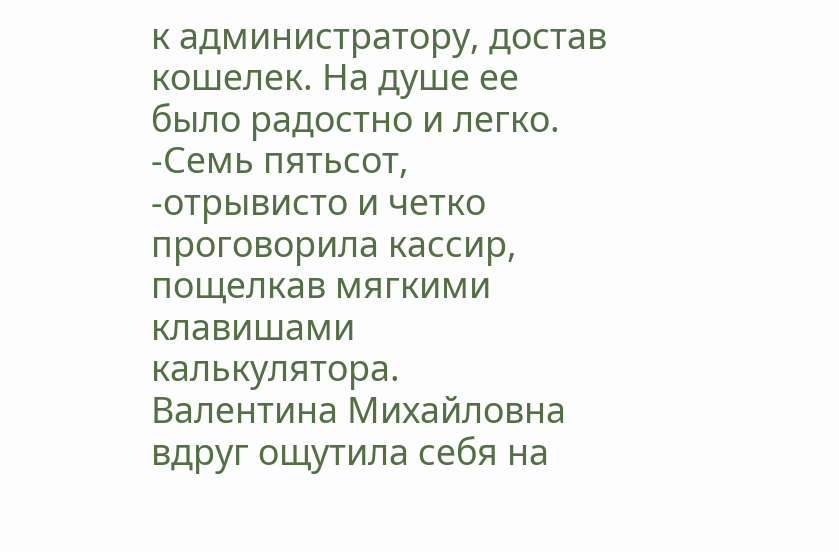к администратору, достав кошелек. На душе ее было радостно и легко.
-Семь пятьсот, -отрывисто и четко проговорила кассир, пощелкав мягкими клавишами калькулятора.
Валентина Михайловна вдруг ощутила себя на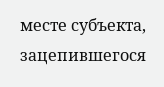месте субъекта, зацепившегося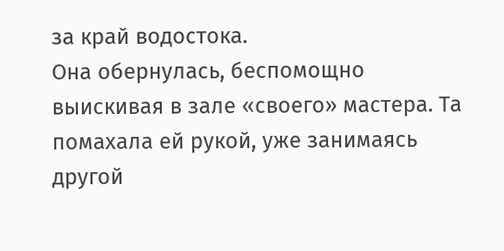за край водостока.
Она обернулась, беспомощно выискивая в зале «своего» мастера. Та помахала ей рукой, уже занимаясь другой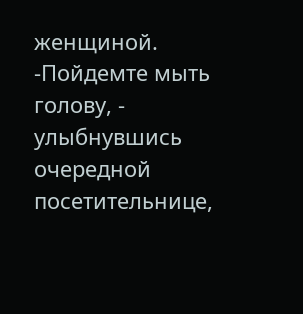женщиной.
-Пойдемте мыть голову, - улыбнувшись очередной посетительнице,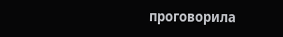проговорила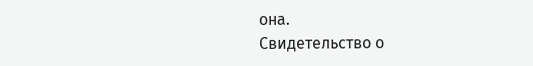она.
Свидетельство о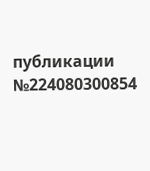публикации №224080300854